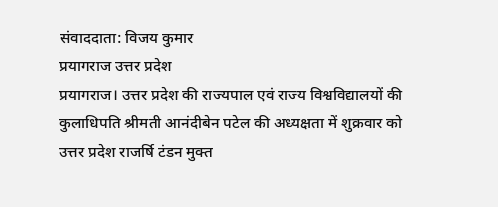संवाददाता: विजय कुमार
प्रयागराज उत्तर प्रदेश
प्रयागराज। उत्तर प्रदेश की राज्यपाल एवं राज्य विश्वविद्यालयों की कुलाधिपति श्रीमती आनंदीबेन पटेल की अध्यक्षता में शुक्रवार को उत्तर प्रदेश राजर्षि टंडन मुक्त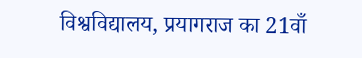विश्वविद्यालय, प्रयागराज का 21वाँ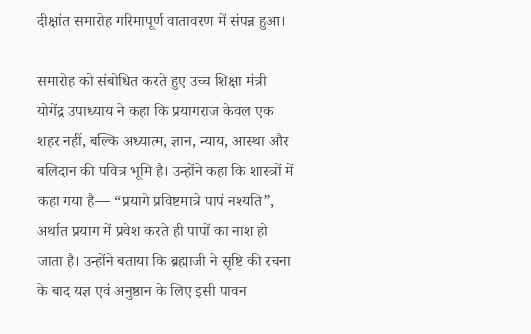दीक्षांत समारोह गरिमापूर्ण वातावरण में संपन्न हुआ।

समारोह को संबोधित करते हुए उच्च शिक्षा मंत्री योगेंद्र उपाध्याय ने कहा कि प्रयागराज केवल एक शहर नहीं, बल्कि अध्यात्म, ज्ञान, न्याय, आस्था और बलिदान की पवित्र भूमि है। उन्होंने कहा कि शास्त्रों में कहा गया है— “प्रयागे प्रविष्टमात्रे पापं नश्यति”, अर्थात प्रयाग में प्रवेश करते ही पापों का नाश हो जाता है। उन्होंने बताया कि ब्रह्माजी ने सृष्टि की रचना के बाद यज्ञ एवं अनुष्ठान के लिए इसी पावन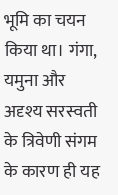भूमि का चयन किया था। गंगा, यमुना और अदृश्य सरस्वती के त्रिवेणी संगम के कारण ही यह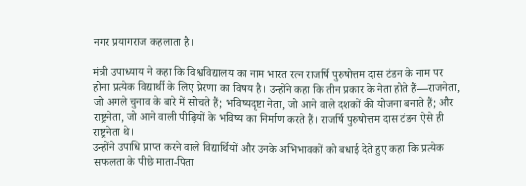नगर प्रयागराज कहलाता है।

मंत्री उपाध्याय ने कहा कि विश्वविद्यालय का नाम भारत रत्न राजर्षि पुरुषोत्तम दास टंडन के नाम पर होना प्रत्येक विद्यार्थी के लिए प्रेरणा का विषय है। उन्होंने कहा कि तीन प्रकार के नेता होते हैं—राजनेता, जो अगले चुनाव के बारे में सोचते हैं; भविष्यदृष्टा नेता, जो आने वाले दशकों की योजना बनाते हैं; और राष्ट्रनेता, जो आने वाली पीढ़ियों के भविष्य का निर्माण करते हैं। राजर्षि पुरुषोत्तम दास टंडन ऐसे ही राष्ट्रनेता थे।
उन्होंने उपाधि प्राप्त करने वाले विद्यार्थियों और उनके अभिभावकों को बधाई देते हुए कहा कि प्रत्येक सफलता के पीछे माता-पिता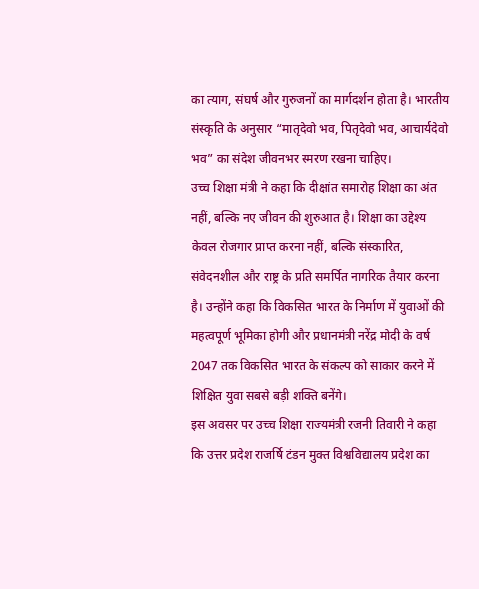का त्याग, संघर्ष और गुरुजनों का मार्गदर्शन होता है। भारतीय संस्कृति के अनुसार “मातृदेवो भव, पितृदेवो भव, आचार्यदेवो भव” का संदेश जीवनभर स्मरण रखना चाहिए।
उच्च शिक्षा मंत्री ने कहा कि दीक्षांत समारोह शिक्षा का अंत नहीं, बल्कि नए जीवन की शुरुआत है। शिक्षा का उद्देश्य केवल रोजगार प्राप्त करना नहीं, बल्कि संस्कारित, संवेदनशील और राष्ट्र के प्रति समर्पित नागरिक तैयार करना है। उन्होंने कहा कि विकसित भारत के निर्माण में युवाओं की महत्वपूर्ण भूमिका होगी और प्रधानमंत्री नरेंद्र मोदी के वर्ष 2047 तक विकसित भारत के संकल्प को साकार करने में शिक्षित युवा सबसे बड़ी शक्ति बनेंगे।
इस अवसर पर उच्च शिक्षा राज्यमंत्री रजनी तिवारी ने कहा कि उत्तर प्रदेश राजर्षि टंडन मुक्त विश्वविद्यालय प्रदेश का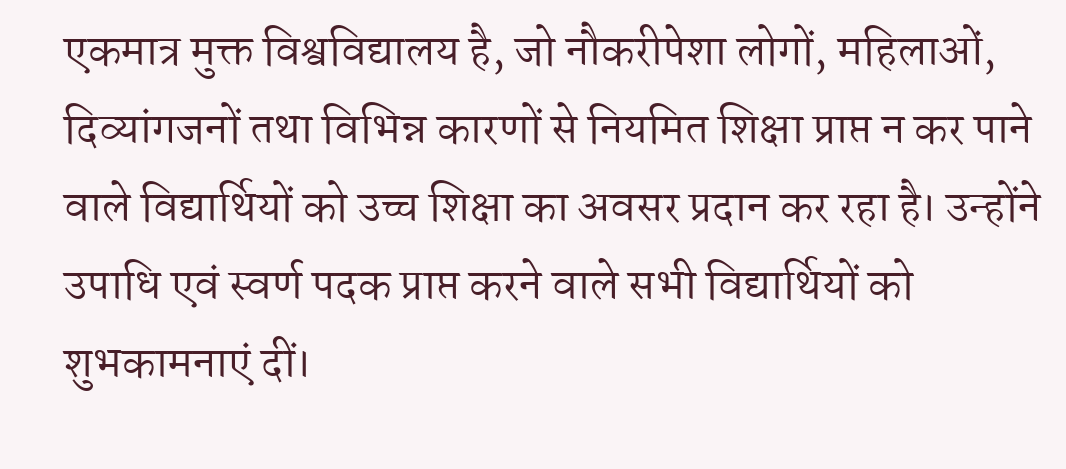एकमात्र मुक्त विश्वविद्यालय है, जो नौकरीपेशा लोगों, महिलाओं, दिव्यांगजनों तथा विभिन्न कारणों से नियमित शिक्षा प्राप्त न कर पाने वाले विद्यार्थियों को उच्च शिक्षा का अवसर प्रदान कर रहा है। उन्होंने उपाधि एवं स्वर्ण पदक प्राप्त करने वाले सभी विद्यार्थियों को शुभकामनाएं दीं।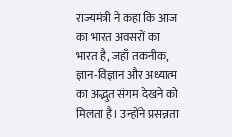राज्यमंत्री ने कहा कि आज का भारत अवसरों का भारत है, जहाँ तकनीक, ज्ञान-विज्ञान और अध्यात्म का अद्भुत संगम देखने को मिलता है। उन्होंने प्रसन्नता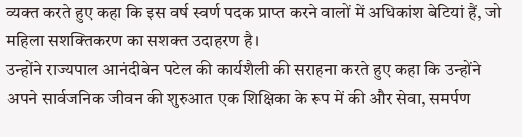व्यक्त करते हुए कहा कि इस वर्ष स्वर्ण पदक प्राप्त करने वालों में अधिकांश बेटियां हैं, जो महिला सशक्तिकरण का सशक्त उदाहरण है।
उन्होंने राज्यपाल आनंदीबेन पटेल की कार्यशैली की सराहना करते हुए कहा कि उन्होंने अपने सार्वजनिक जीवन की शुरुआत एक शिक्षिका के रूप में की और सेवा, समर्पण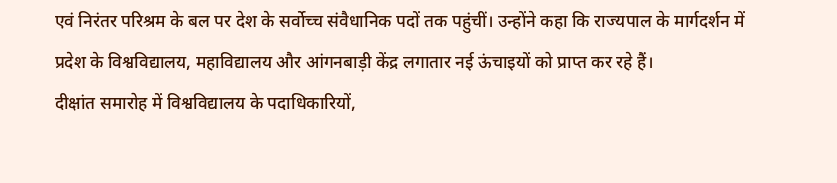एवं निरंतर परिश्रम के बल पर देश के सर्वोच्च संवैधानिक पदों तक पहुंचीं। उन्होंने कहा कि राज्यपाल के मार्गदर्शन में प्रदेश के विश्वविद्यालय, महाविद्यालय और आंगनबाड़ी केंद्र लगातार नई ऊंचाइयों को प्राप्त कर रहे हैं।
दीक्षांत समारोह में विश्वविद्यालय के पदाधिकारियों,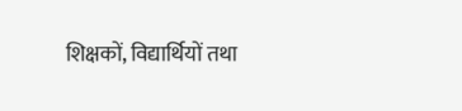शिक्षकों, विद्यार्थियों तथा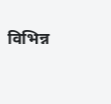विभिन्न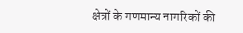क्षेत्रों के गणमान्य नागरिकों की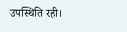उपस्थिति रही।